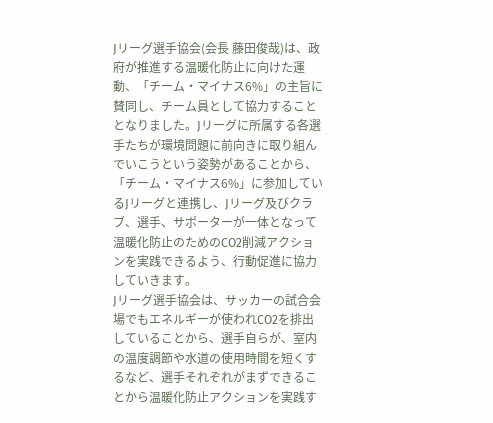Jリーグ選手協会(会長 藤田俊哉)は、政府が推進する温暖化防止に向けた運動、「チーム・マイナス6%」の主旨に賛同し、チーム員として協力することとなりました。Jリーグに所属する各選手たちが環境問題に前向きに取り組んでいこうという姿勢があることから、「チーム・マイナス6%」に参加しているJリーグと連携し、Jリーグ及びクラブ、選手、サポーターが一体となって温暖化防止のためのCO2削減アクションを実践できるよう、行動促進に協力していきます。
Jリーグ選手協会は、サッカーの試合会場でもエネルギーが使われCO2を排出していることから、選手自らが、室内の温度調節や水道の使用時間を短くするなど、選手それぞれがまずできることから温暖化防止アクションを実践す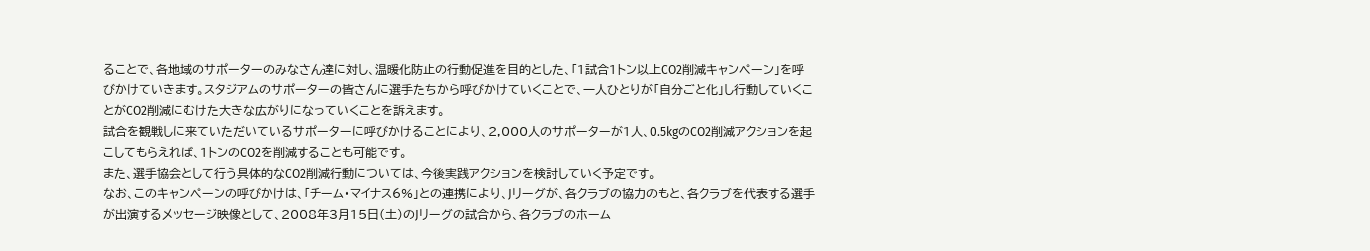ることで、各地域のサポーターのみなさん達に対し、温暖化防止の行動促進を目的とした、「1試合1トン以上CO2削減キャンペーン」を呼びかけていきます。スタジアムのサポーターの皆さんに選手たちから呼びかけていくことで、一人ひとりが「自分ごと化」し行動していくことがCO2削減にむけた大きな広がりになっていくことを訴えます。
試合を観戦しに来ていただいているサポーターに呼びかけることにより、2,000人のサポーターが1人、0.5kgのCO2削減アクションを起こしてもらえれば、1トンのCO2を削減することも可能です。
また、選手協会として行う具体的なCO2削減行動については、今後実践アクションを検討していく予定です。
なお、このキャンペーンの呼びかけは、「チーム・マイナス6%」との連携により、Jリーグが、各クラブの協力のもと、各クラブを代表する選手が出演するメッセージ映像として、2008年3月15日(土)のJリーグの試合から、各クラブのホーム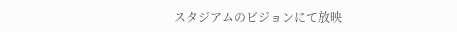スタジアムのビジョンにて放映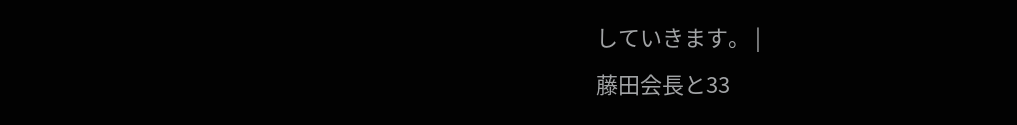していきます。 |
藤田会長と33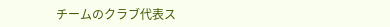チームのクラブ代表ス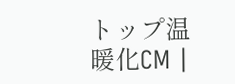トップ温暖化CM |